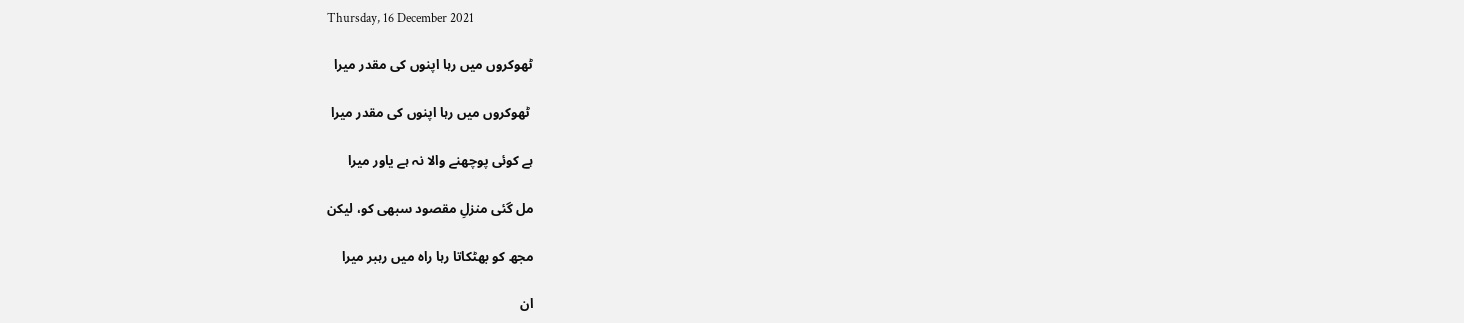Thursday, 16 December 2021

ٹھوکروں میں رہا اپنوں کی مقدر میرا

 ٹھوکروں میں رہا اپنوں کی مقدر میرا

ہے کوئی پوچھنے والا نہ ہے یاور میرا

مل گئی منزلِ مقصود سبھی کو، لیکن

مجھ کو بھٹکاتا رہا راہ میں رہبر میرا

ان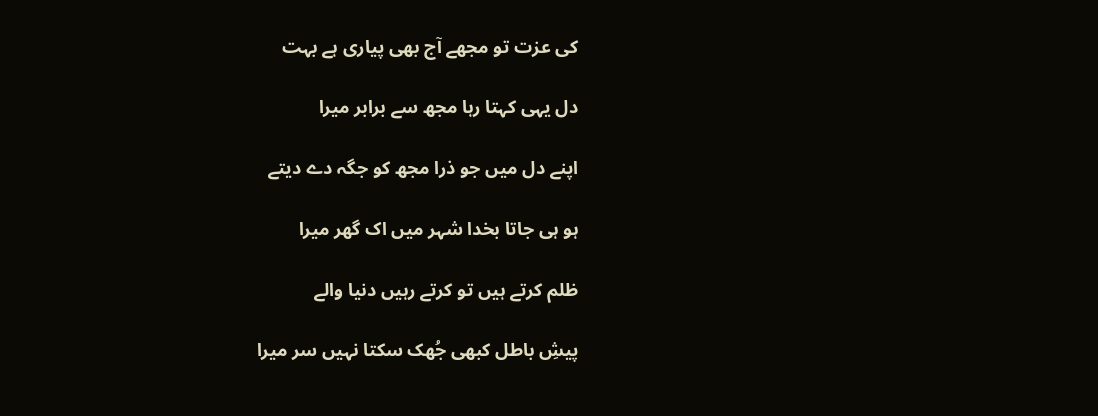کی عزت تو مجھے آج بھی پیاری ہے بہت

دل یہی کہتا رہا مجھ سے برابر میرا

اپنے دل میں جو ذرا مجھ کو جگہ دے دیتے

ہو ہی جاتا بخدا شہر میں اک گھر میرا

ظلم کرتے ہیں تو کرتے رہیں دنیا والے

پیشِ باطل کبھی جُھک سکتا نہیں سر میرا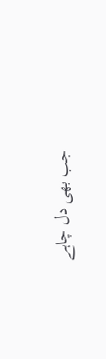جب بھی دل چاہے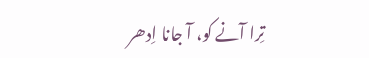تِرا آنے کو، آ جانا اِدھر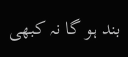بند ہو گا نہ کبھی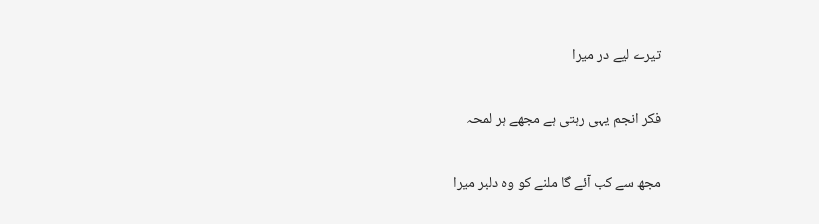تیرے لیے در میرا

فکر انجم یہی رہتی ہے مجھے ہر لمحہ

مجھ سے کب آئے گا ملنے کو وہ دلبر میرا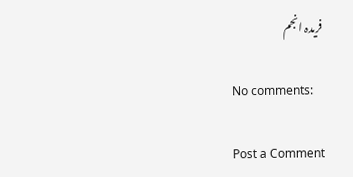فریدہ انجم

No comments:

Post a Comment